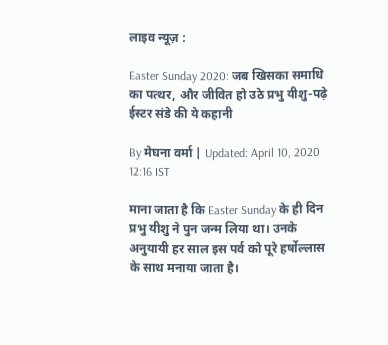लाइव न्यूज़ :

Easter Sunday 2020: जब खिसका समाधि का पत्थर, और जीवित हो उठे प्रभु यीशु-पढ़े ईस्टर संडे की ये कहानी

By मेघना वर्मा | Updated: April 10, 2020 12:16 IST

माना जाता है कि Easter Sunday के ही दिन प्रभु यीशु ने पुन जन्म लिया था। उनके अनुयायी हर साल इस पर्व को पूरे हर्षोल्लास के साथ मनाया जाता है।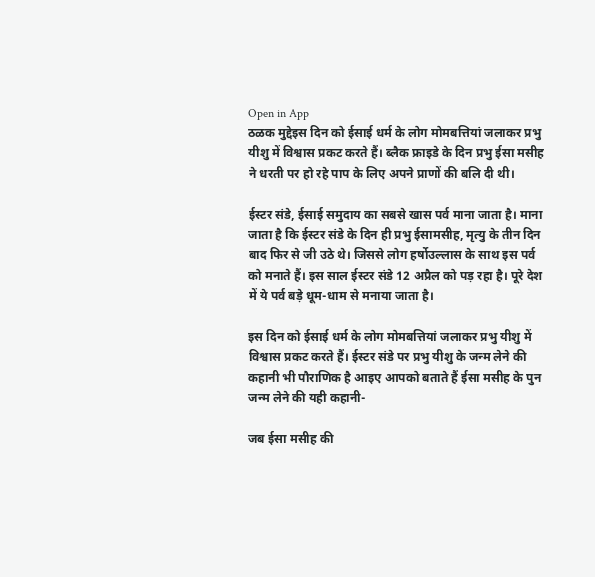Open in App
ठळक मुद्देइस दिन को ईसाई धर्म के लोग मोमबत्तियां जलाकर प्रभु यीशु में विश्वास प्रकट करते हैं। ब्लैक फ्राइडे के दिन प्रभु ईसा मसीह ने धरती पर हो रहे पाप के लिए अपने प्राणों की बलि दी थी।

ईस्टर संडे, ईसाई समुदाय का सबसे खास पर्व माना जाता है। माना जाता है कि ईस्टर संडे के दिन ही प्रभु ईसामसीह, मृत्यु के तीन दिन बाद फिर से जी उठे थे। जिससे लोग हर्षोउल्लास के साथ इस पर्व को मनाते हैं। इस साल ईस्टर संडे 12 अप्रैल को पड़ रहा है। पूरे देश में ये पर्व बड़े धूम-धाम से मनाया जाता है।

इस दिन को ईसाई धर्म के लोग मोमबत्तियां जलाकर प्रभु यीशु में विश्वास प्रकट करते हैं। ईस्टर संडे पर प्रभु यीशु के जन्म लेने की कहानी भी पौराणिक है आइए आपको बताते हैं ईसा मसीह के पुन जन्म लेने की यही कहानी-

जब ईसा मसीह की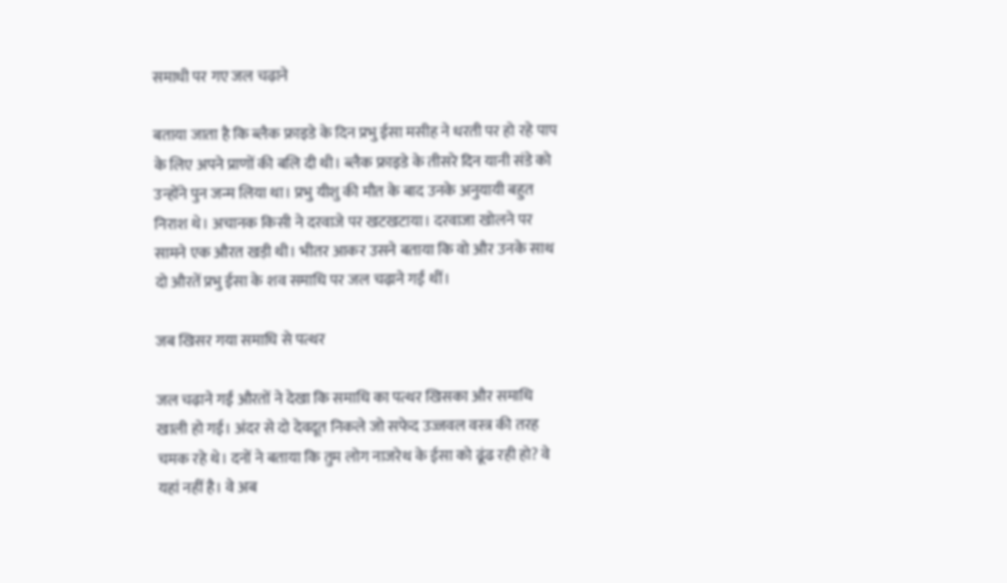समाधी पर गए जल चढ़ाने

बताया जाता है कि ब्लैक फ्राइडे के दिन प्रभु ईसा मसीह ने धरती पर हो रहे पाप के लिए अपने प्राणों की बलि दी थी। ब्लैक फ्राइडे के तीसरे दिन यानी संडे को उन्होंने पुन जन्म लिया था। प्रभु यीशु की मौत के बाद उनके अनुयायी बहुत निराश थे। अचानक किसी ने दरवाजे पर खटखटाया। दरवाजा खोलने पर सामने एक औरत खड़ी थी। भीतर आकर उसने बताया कि वो और उनके साथ दो औरतें प्रभु ईसा के शव समाधि पर जल चढ़ाने गईं थीं।

जब खिसर गया समाधि से पत्थर

जल चढ़ाने गईं औरतों ने देखा कि समाधि का पत्थर खिसका और समाधि खाली हो गई। अंदर से दो देवदूत निकले जो सफेद उज्जवल वस्त्र की तरह चमक रहे थे। दनों ने बताया कि तुम लोग नाजरेथ के ईसा को ढूंढ रही हो? वे यहां नहीं है। वे अब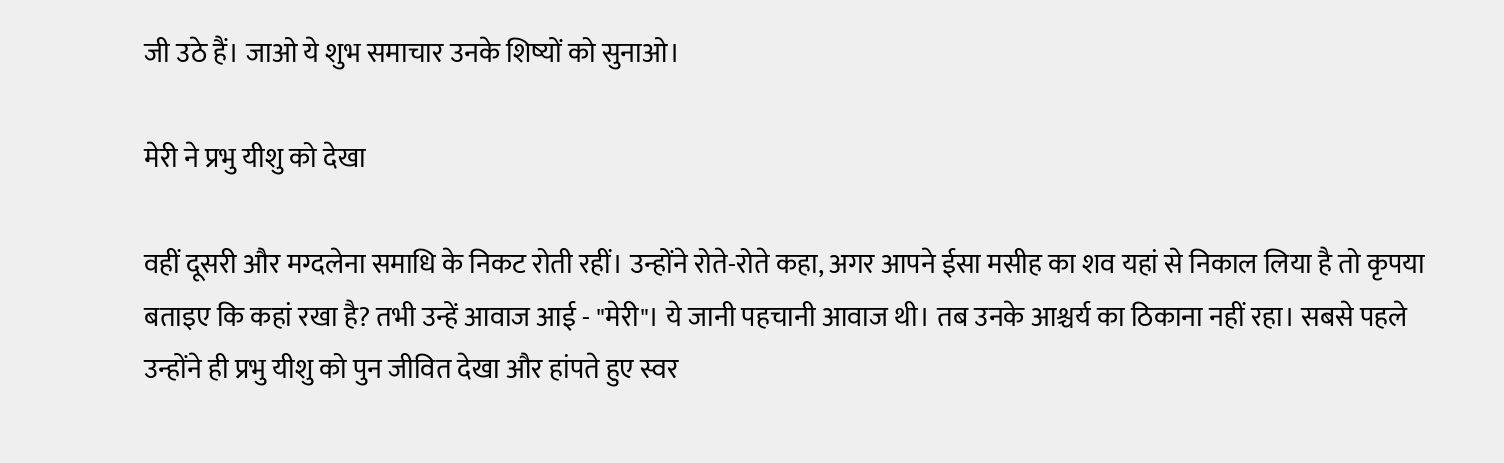जी उठे हैं। जाओ ये शुभ समाचार उनके शिष्यों को सुनाओ।

मेरी ने प्रभु यीशु को देखा

वहीं दूसरी और मग्दलेना समाधि के निकट रोती रहीं। उन्होंने रोते-रोते कहा, अगर आपने ईसा मसीह का शव यहां से निकाल लिया है तो कृपया बताइए कि कहां रखा है? तभी उन्हें आवाज आई - "मेरी"। ये जानी पहचानी आवाज थी। तब उनके आश्चर्य का ठिकाना नहीं रहा। सबसे पहले उन्होंने ही प्रभु यीशु को पुन जीवित देखा और हांपते हुए स्वर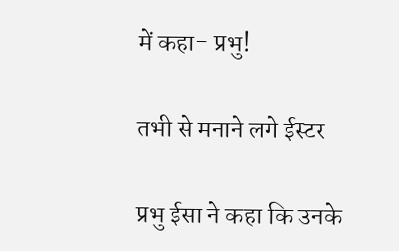में कहा- प्रभु!

तभी से मनाने लगे ईस्टर

प्रभु ईसा ने कहा कि उनके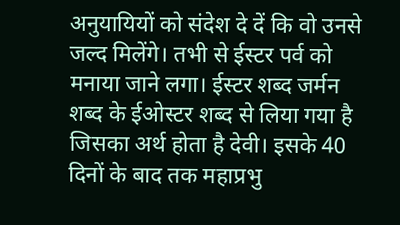अनुयायियों को संदेश दे दें कि वो उनसे जल्द मिलेंगे। तभी से ईस्टर पर्व को मनाया जाने लगा। ईस्टर शब्द जर्मन शब्द के ईओस्टर शब्द से लिया गया है जिसका अर्थ होता है देवी। इसके 40 दिनों के बाद तक महाप्रभु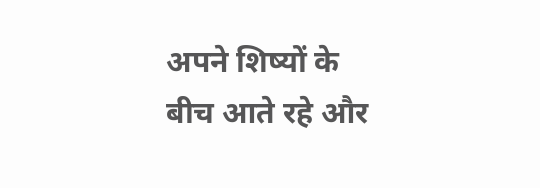अपने शिष्यों के बीच आते रहे और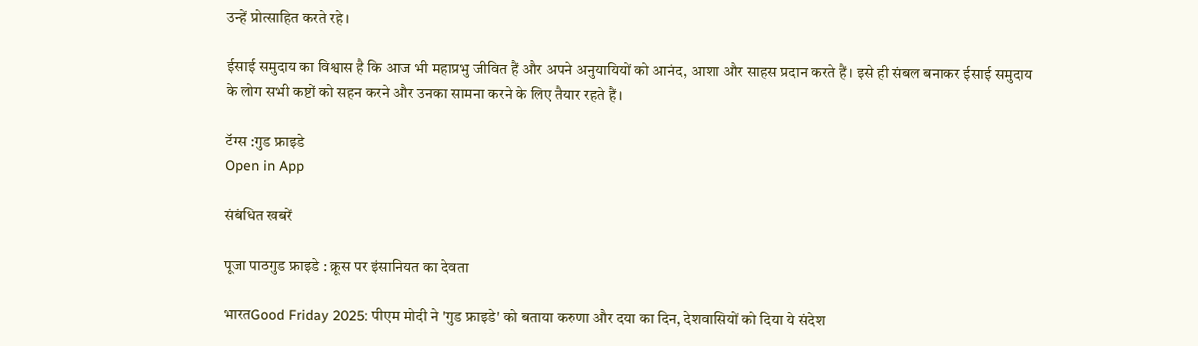उन्हें प्रोत्साहित करते रहे।

ईसाई समुदाय का विश्वास है कि आज भी महाप्रभु जीवित हैं और अपने अनुयायियों को आनंद, आशा और साहस प्रदान करते हैं। इसे ही संबल बनाकर ईसाई समुदाय के लोग सभी कष्टों को सहन करने और उनका सामना करने के लिए तैयार रहते हैं।

टॅग्स :गुड फ्राइडे
Open in App

संबंधित खबरें

पूजा पाठगुड फ्राइडे : क्रूस पर इंसानियत का देवता

भारतGood Friday 2025: पीएम मोदी ने 'गुड फ्राइडे' को बताया करुणा और दया का दिन, देशवासियों को दिया ये संदेश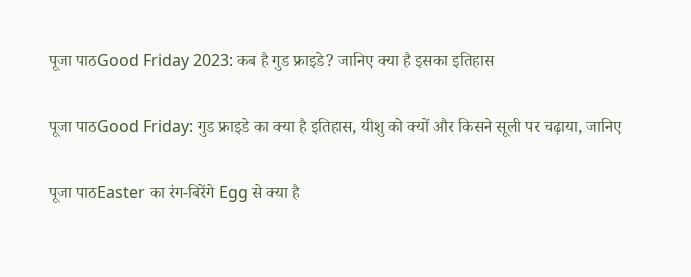पूजा पाठGood Friday 2023: कब है गुड फ्राइडे? जानिए क्या है इसका इतिहास

पूजा पाठGood Friday: गुड फ्राइडे का क्या है इतिहास, यीशु को क्यों और किसने सूली पर चढ़ाया, जानिए

पूजा पाठEaster का रंग-बिरेंगे Egg से क्या है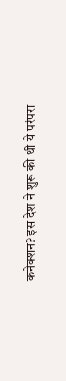कनेक्शन? इस देश ने शुरू की थी ये परंपरा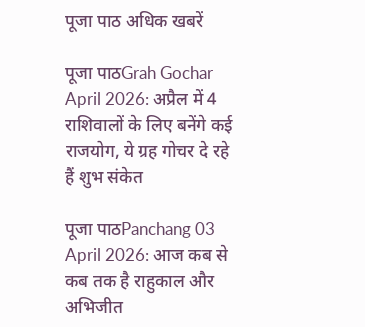पूजा पाठ अधिक खबरें

पूजा पाठGrah Gochar April 2026: अप्रैल में 4 राशिवालों के लिए बनेंगे कई राजयोग, ये ग्रह गोचर दे रहे हैं शुभ संकेत

पूजा पाठPanchang 03 April 2026: आज कब से कब तक है राहुकाल और अभिजीत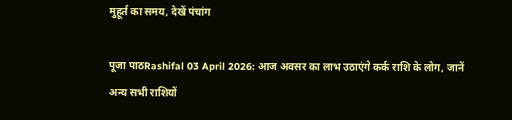मुहूर्त का समय, देखें पंचांग

पूजा पाठRashifal 03 April 2026: आज अवसर का लाभ उठाएंगे कर्क राशि के लोग, जानें अन्य सभी राशियों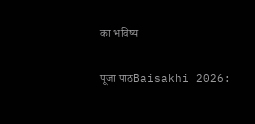का भविष्य

पूजा पाठBaisakhi 2026: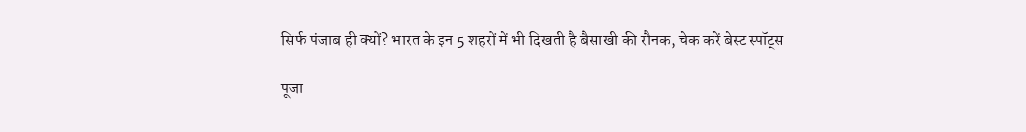सिर्फ पंजाब ही क्यों? भारत के इन 5 शहरों में भी दिखती है बैसाखी की रौनक, चेक करें बेस्ट स्पॉट्स

पूजा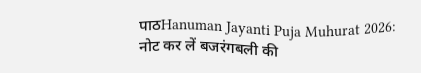पाठHanuman Jayanti Puja Muhurat 2026: नोट कर लें बजरंगबली की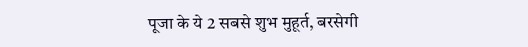पूजा के ये 2 सबसे शुभ मुहूर्त, बरसेगी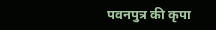पवनपुत्र की कृपा